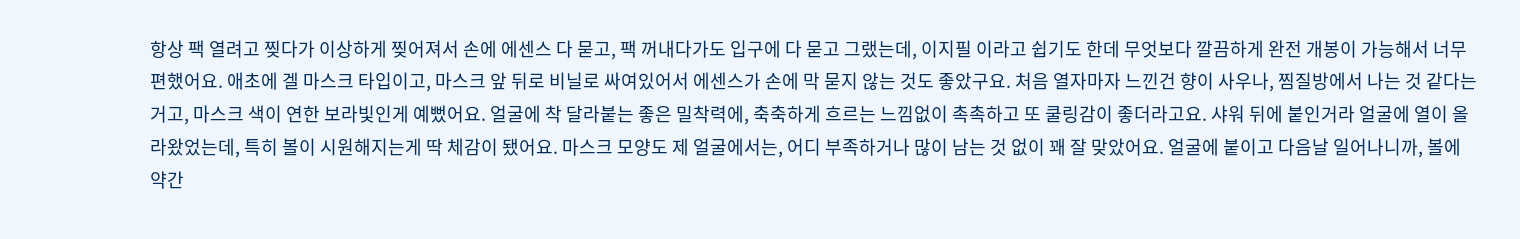항상 팩 열려고 찢다가 이상하게 찢어져서 손에 에센스 다 묻고, 팩 꺼내다가도 입구에 다 묻고 그랬는데, 이지필 이라고 쉽기도 한데 무엇보다 깔끔하게 완전 개봉이 가능해서 너무 편했어요. 애초에 겔 마스크 타입이고, 마스크 앞 뒤로 비닐로 싸여있어서 에센스가 손에 막 묻지 않는 것도 좋았구요. 처음 열자마자 느낀건 향이 사우나, 찜질방에서 나는 것 같다는 거고, 마스크 색이 연한 보라빛인게 예뻤어요. 얼굴에 착 달라붙는 좋은 밀착력에, 축축하게 흐르는 느낌없이 촉촉하고 또 쿨링감이 좋더라고요. 샤워 뒤에 붙인거라 얼굴에 열이 올라왔었는데, 특히 볼이 시원해지는게 딱 체감이 됐어요. 마스크 모양도 제 얼굴에서는, 어디 부족하거나 많이 남는 것 없이 꽤 잘 맞았어요. 얼굴에 붙이고 다음날 일어나니까, 볼에 약간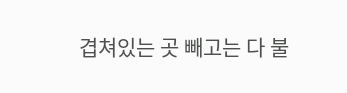겹쳐있는 곳 빼고는 다 불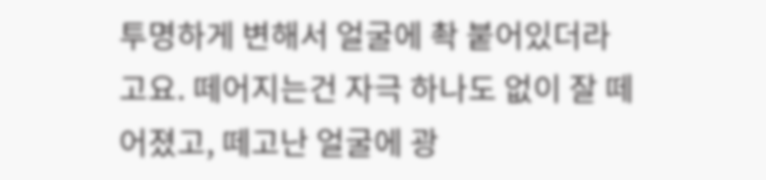투명하게 변해서 얼굴에 촥 붙어있더라고요. 떼어지는건 자극 하나도 없이 잘 떼어졌고, 떼고난 얼굴에 광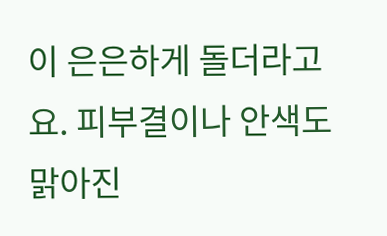이 은은하게 돌더라고요. 피부결이나 안색도 맑아진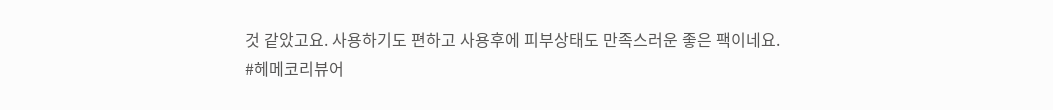것 같았고요. 사용하기도 편하고 사용후에 피부상태도 만족스러운 좋은 팩이네요.
#헤메코리뷰어